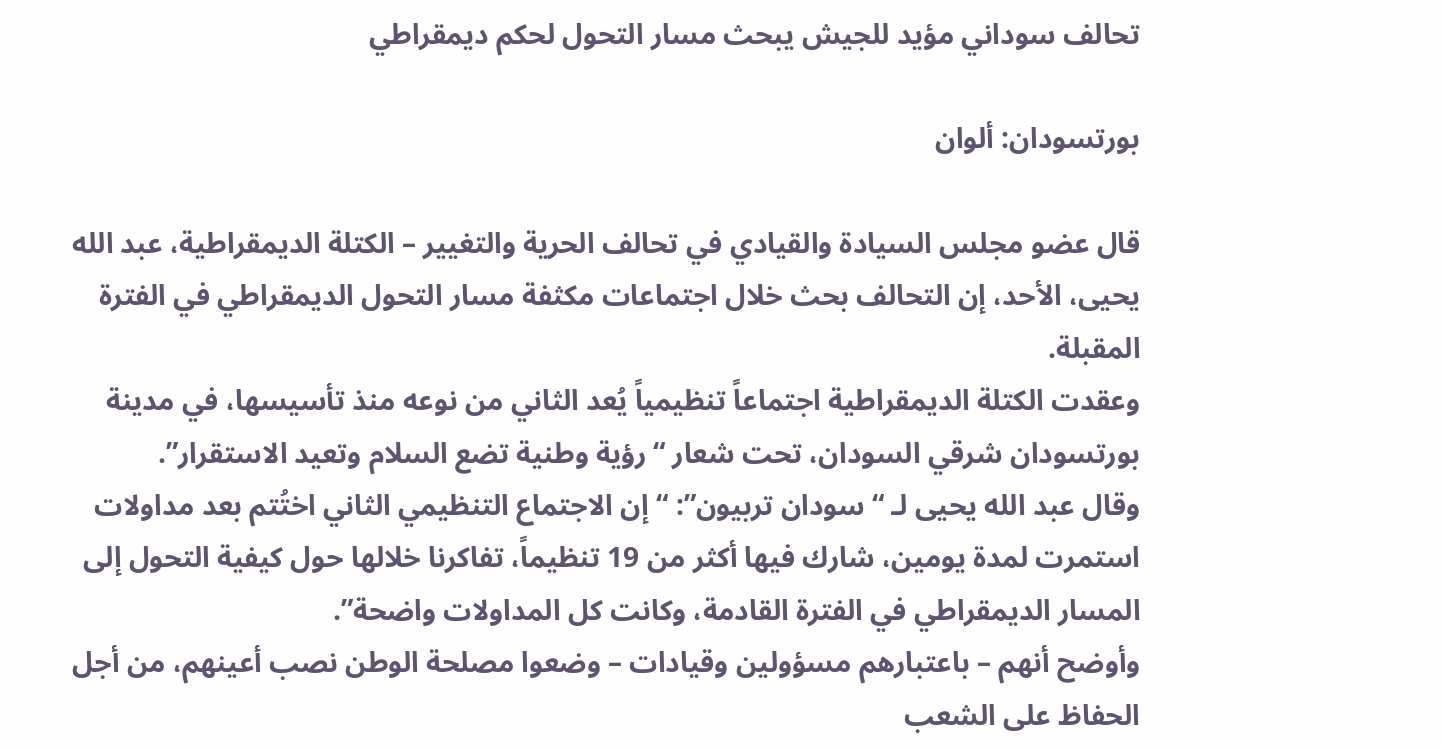تحالف سوداني مؤيد للجيش يبحث مسار التحول لحكم ديمقراطي

بورتسودان: ألوان

قال عضو مجلس السيادة والقيادي في تحالف الحرية والتغيير – الكتلة الديمقراطية، عبد الله يحيى، الأحد، إن التحالف بحث خلال اجتماعات مكثفة مسار التحول الديمقراطي في الفترة المقبلة.
وعقدت الكتلة الديمقراطية اجتماعاً تنظيمياً يُعد الثاني من نوعه منذ تأسيسها، في مدينة بورتسودان شرقي السودان، تحت شعار “رؤية وطنية تضع السلام وتعيد الاستقرار”.
وقال عبد الله يحيى لـ “سودان تربيون”: “إن الاجتماع التنظيمي الثاني اختُتم بعد مداولات استمرت لمدة يومين، شارك فيها أكثر من 19 تنظيماً، تفاكرنا خلالها حول كيفية التحول إلى المسار الديمقراطي في الفترة القادمة، وكانت كل المداولات واضحة”.
وأوضح أنهم – باعتبارهم مسؤولين وقيادات – وضعوا مصلحة الوطن نصب أعينهم، من أجل الحفاظ على الشعب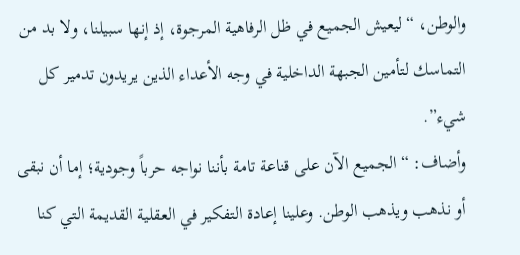والوطن، “ليعيش الجميع في ظل الرفاهية المرجوة، إذ إنها سبيلنا، ولا بد من التماسك لتأمين الجبهة الداخلية في وجه الأعداء الذين يريدون تدمير كل شيء”.
وأضاف: “الجميع الآن على قناعة تامة بأننا نواجه حرباً وجودية؛ إما أن نبقى أو نذهب ويذهب الوطن. وعلينا إعادة التفكير في العقلية القديمة التي كنا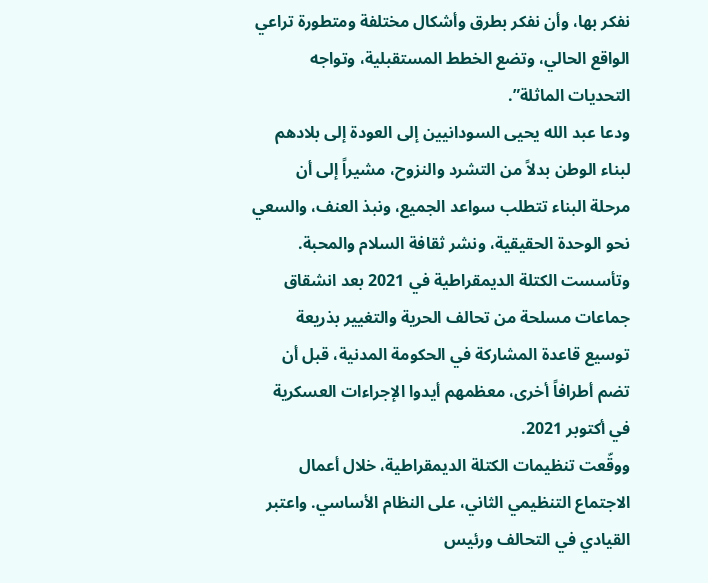نفكر بها، وأن نفكر بطرق وأشكال مختلفة ومتطورة تراعي الواقع الحالي، وتضع الخطط المستقبلية، وتواجه التحديات الماثلة”.
ودعا عبد الله يحيى السودانيين إلى العودة إلى بلادهم لبناء الوطن بدلاً من التشرد والنزوح، مشيراً إلى أن مرحلة البناء تتطلب سواعد الجميع، ونبذ العنف، والسعي نحو الوحدة الحقيقية، ونشر ثقافة السلام والمحبة.
وتأسست الكتلة الديمقراطية في 2021 بعد انشقاق جماعات مسلحة من تحالف الحرية والتغيير بذريعة توسيع قاعدة المشاركة في الحكومة المدنية، قبل أن تضم أطرافاً أخرى، معظمهم أيدوا الإجراءات العسكرية في أكتوبر 2021.
ووقّعت تنظيمات الكتلة الديمقراطية، خلال أعمال الاجتماع التنظيمي الثاني، على النظام الأساسي. واعتبر القيادي في التحالف ورئيس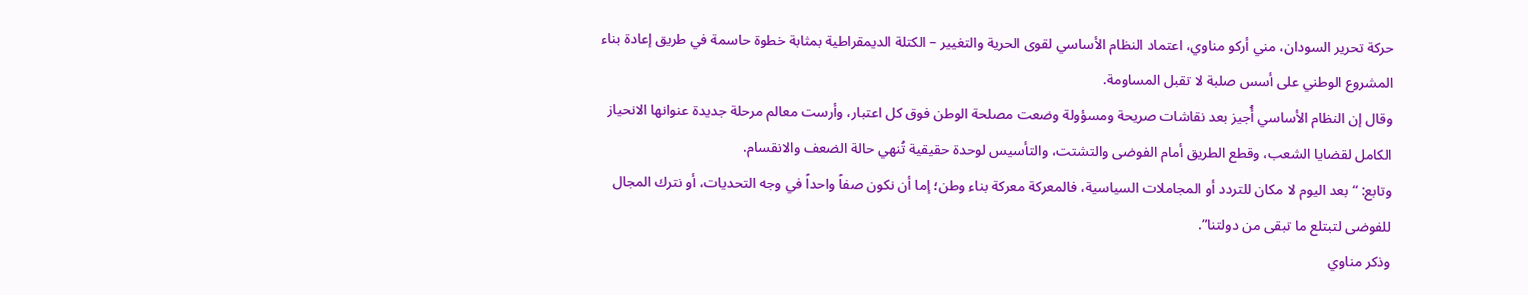حركة تحرير السودان، مني أركو مناوي، اعتماد النظام الأساسي لقوى الحرية والتغيير – الكتلة الديمقراطية بمثابة خطوة حاسمة في طريق إعادة بناء المشروع الوطني على أسس صلبة لا تقبل المساومة.
وقال إن النظام الأساسي أُجيز بعد نقاشات صريحة ومسؤولة وضعت مصلحة الوطن فوق كل اعتبار، وأرست معالم مرحلة جديدة عنوانها الانحياز الكامل لقضايا الشعب، وقطع الطريق أمام الفوضى والتشتت، والتأسيس لوحدة حقيقية تُنهي حالة الضعف والانقسام.
وتابع: “بعد اليوم لا مكان للتردد أو المجاملات السياسية، فالمعركة معركة بناء وطن؛ إما أن نكون صفاً واحداً في وجه التحديات، أو نترك المجال للفوضى لتبتلع ما تبقى من دولتنا”.
وذكر مناوي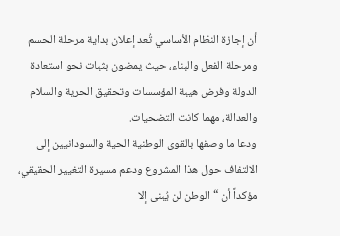أن إجازة النظام الأساسي تُعد إعلان بداية مرحلة الحسم ومرحلة الفعل والبناء، حيث يمضون بثبات نحو استعادة الدولة وفرض هيبة المؤسسات وتحقيق الحرية والسلام والعدالة، مهما كانت التضحيات.
ودعا ما وصفها بالقوى الوطنية الحية والسودانيين إلى الالتفاف حول هذا المشروع ودعم مسيرة التغيير الحقيقي، مؤكداً أن “الوطن لن يُبنى إلا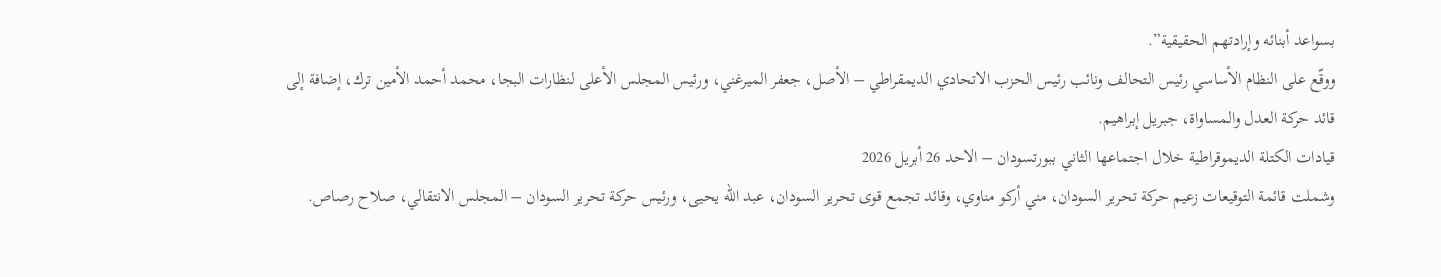بسواعد أبنائه وإرادتهم الحقيقية”.
ووقّع على النظام الأساسي رئيس التحالف ونائب رئيس الحزب الاتحادي الديمقراطي – الأصل، جعفر الميرغني، ورئيس المجلس الأعلى لنظارات البجا، محمد أحمد الأمين ترك، إضافة إلى قائد حركة العدل والمساواة، جبريل إبراهيم.
قيادات الكتلة الديموقراطية خلال اجتماعها الثاني ببورتسودان – الاحد 26 أبريل 2026
وشملت قائمة التوقيعات زعيم حركة تحرير السودان، مني أركو مناوي، وقائد تجمع قوى تحرير السودان، عبد الله يحيى، ورئيس حركة تحرير السودان – المجلس الانتقالي، صلاح رصاص.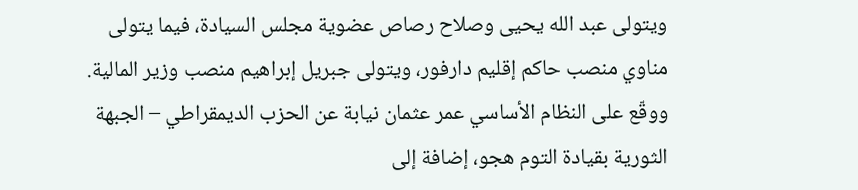ويتولى عبد الله يحيى وصلاح رصاص عضوية مجلس السيادة، فيما يتولى مناوي منصب حاكم إقليم دارفور، ويتولى جبريل إبراهيم منصب وزير المالية.
ووقّع على النظام الأساسي عمر عثمان نيابة عن الحزب الديمقراطي – الجبهة الثورية بقيادة التوم هجو، إضافة إلى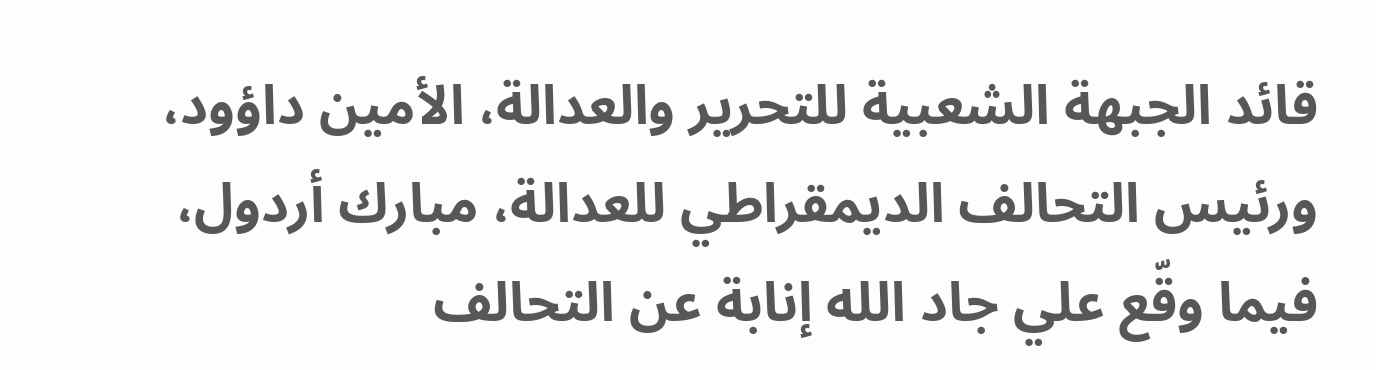قائد الجبهة الشعبية للتحرير والعدالة، الأمين داؤود، ورئيس التحالف الديمقراطي للعدالة، مبارك أردول، فيما وقّع علي جاد الله إنابة عن التحالف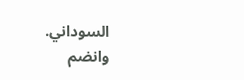السوداني.
وانضم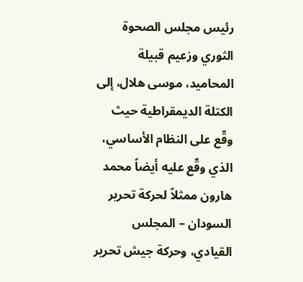رئيس مجلس الصحوة الثوري وزعيم قبيلة المحاميد، موسى هلال، إلى الكتلة الديمقراطية حيث وقّع على النظام الأساسي، الذي وقّع عليه أيضاً محمد هارون ممثلاً لحركة تحرير السودان – المجلس القيادي، وحركة جيش تحرير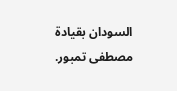السودان بقيادة مصطفى تمبور.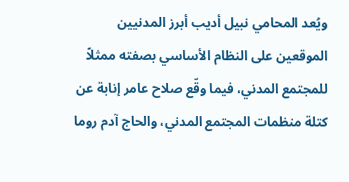ويُعد المحامي نبيل أديب أبرز المدنيين الموقعين على النظام الأساسي بصفته ممثلاً للمجتمع المدني، فيما وقّع صلاح عامر إنابة عن كتلة منظمات المجتمع المدني، والحاج آدم روما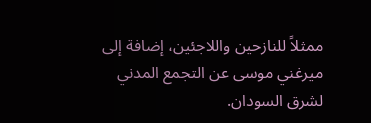ممثلاً للنازحين واللاجئين، إضافة إلى ميرغني موسى عن التجمع المدني لشرق السودان.